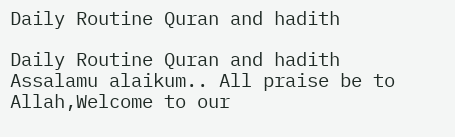Daily Routine Quran and hadith

Daily Routine Quran and hadith Assalamu alaikum.. All praise be to Allah,Welcome to our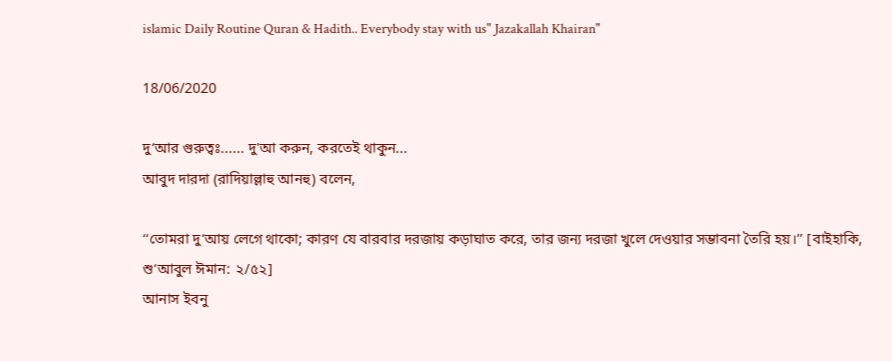islamic Daily Routine Quran & Hadith.. Everybody stay with us" Jazakallah Khairan"

18/06/2020

দু‘আর গুরুত্বঃ...... দু'আ করুন, করতেই থাকুন...
আবুদ দারদা (রাদিয়াল্লাহু আনহু) বলেন,

‘‘তোমরা দু‘আয় লেগে থাকো; কারণ যে বারবার দরজায় কড়াঘাত করে, তার জন্য দরজা খুলে দেওয়ার সম্ভাবনা তৈরি হয়।’’ [বাইহাকি, শু‘আবুল ঈমান: ২/৫২]
আনাস ইবনু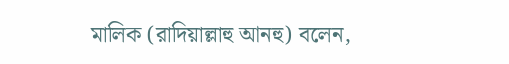মালিক (রাদিয়াল্লাহু আনহু) বলেন,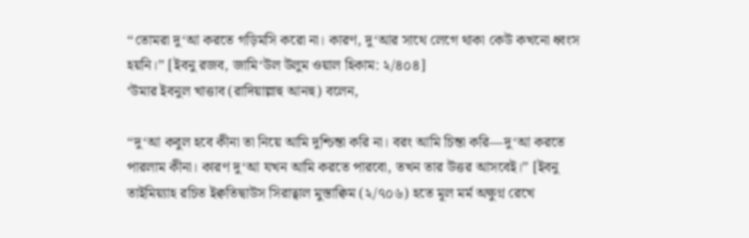‘‘তোমরা দু‘আ করতে গড়িমসি করো না। কারণ, দু‘আর সাথে লেগে থাকা কেউ কখনো ধ্বংস হয়নি।’’ [ইবনু রজব, জামি‘উল উলুম ওয়াল হিকাম: ২/৪০৪]
‘উমার ইবনুল খাত্তাব (রাদিয়াল্লাহু আনহু) বলেন,

‘‘দু‘আ কবুল হবে কীনা তা নিয়ে আমি দুশ্চিন্তা করি না। বরং আমি চিন্তা করি—দু‘আ করতে পারলাম কীনা। কারণ দু‘আ যখন আমি করতে পারবো, তখন তার উত্তর আসবেই।’’ [ইবনু তাইমিয়্যাহ রচিত ইক্বতিদ্বাউস সিরাত্বাল মুস্তাক্বিম (২/৭০৬) হতে মূল মর্ম অক্ষুণ্ন রেখে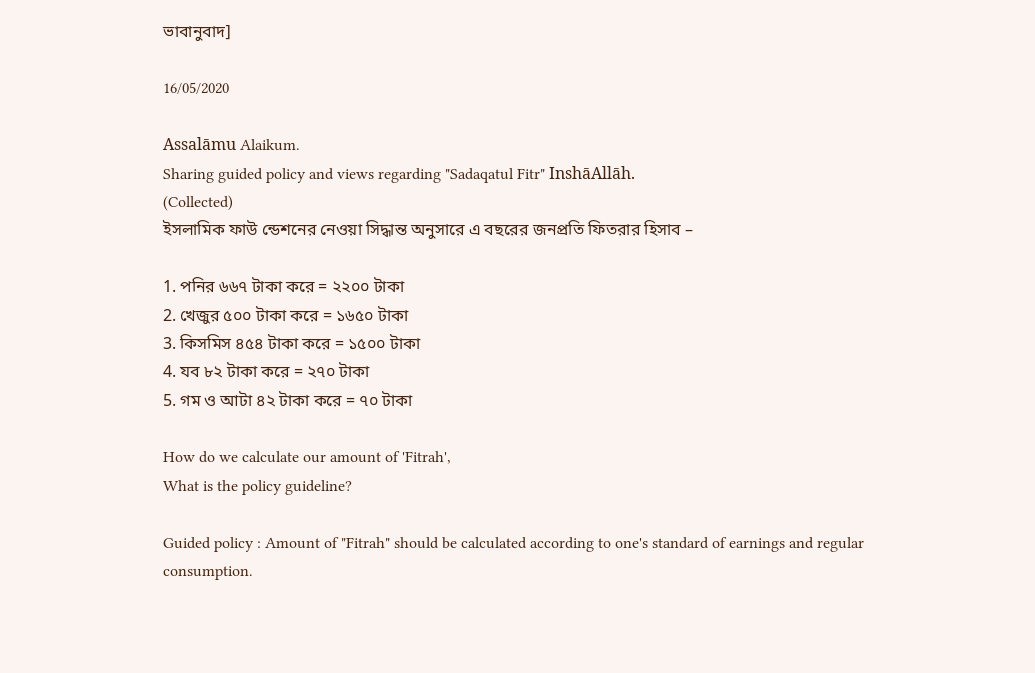ভাবানুবাদ]

16/05/2020

Assalāmu Alaikum.
Sharing guided policy and views regarding "Sadaqatul Fitr" InshāAllāh.
(Collected)
ইসলামিক ফাউ ন্ডেশনের নেওয়া সিদ্ধান্ত অনুসারে এ বছরের জনপ্রতি ফিতরার হিসাব –

1. পনির ৬৬৭ টাকা করে = ২২০০ টাকা
2. খেজুর ৫০০ টাকা করে = ১৬৫০ টাকা
3. কিসমিস ৪৫৪ টাকা করে = ১৫০০ টাকা
4. যব ৮২ টাকা করে = ২৭০ টাকা
5. গম ও আটা ৪২ টাকা করে = ৭০ টাকা

How do we calculate our amount of 'Fitrah',
What is the policy guideline?

Guided policy : Amount of "Fitrah" should be calculated according to one's standard of earnings and regular consumption.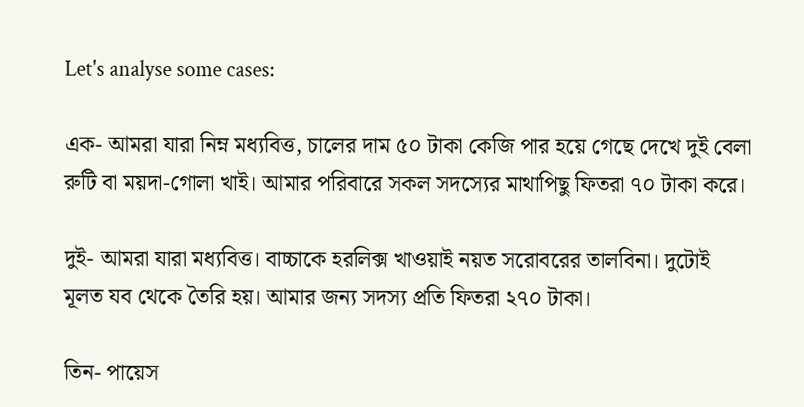Let's analyse some cases:

এক- আমরা যারা নিম্ন মধ্যবিত্ত, চালের দাম ৫০ টাকা কেজি পার হয়ে গেছে দেখে দুই বেলা রুটি বা ময়দা-গোলা খাই। আমার পরিবারে সকল সদস্যের মাথাপিছু ফিতরা ৭০ টাকা করে।

দুই- আমরা যারা মধ্যবিত্ত। বাচ্চাকে হরলিক্স খাওয়াই নয়ত সরোবরের তালবিনা। দুটোই মূলত যব থেকে তৈরি হয়। আমার জন্য সদস্য প্রতি ফিতরা ২৭০ টাকা।

তিন- পায়েস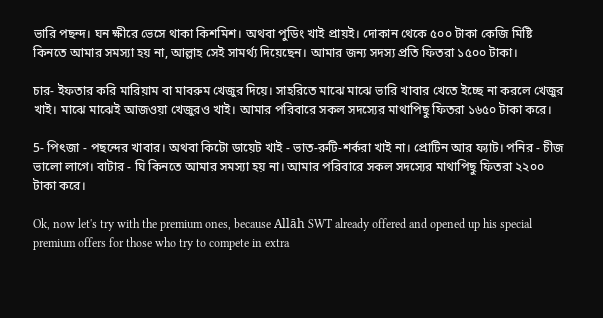ভারি পছন্দ। ঘন ক্ষীরে ভেসে থাকা কিশমিশ। অথবা পুডিং খাই প্রায়ই। দোকান থেকে ৫০০ টাকা কেজি মিষ্টি কিনতে আমার সমস্যা হয় না, আল্লাহ সেই সামর্থ্য দিয়েছেন। আমার জন্য সদস্য প্রতি ফিতরা ১৫০০ টাকা।

চার- ইফতার করি মারিয়াম বা মাবরুম খেজুর দিয়ে। সাহরিতে মাঝে মাঝে ভারি খাবার খেতে ইচ্ছে না করলে খেজুর খাই। মাঝে মাঝেই আজওয়া খেজুরও খাই। আমার পরিবারে সকল সদস্যের মাথাপিছু ফিতরা ১৬৫০ টাকা করে।

5- পিৎজা - পছন্দের খাবার। অথবা কিটো ডায়েট খাই - ভাত-রুটি-শর্করা খাই না। প্রোটিন আর ফ্যাট। পনির - চীজ ভালো লাগে। বাটার - ঘি কিনতে আমার সমস্যা হয় না। আমার পরিবারে সকল সদস্যের মাথাপিছু ফিতরা ২২০০ টাকা করে।

Ok, now let's try with the premium ones, because Allāh SWT already offered and opened up his special premium offers for those who try to compete in extra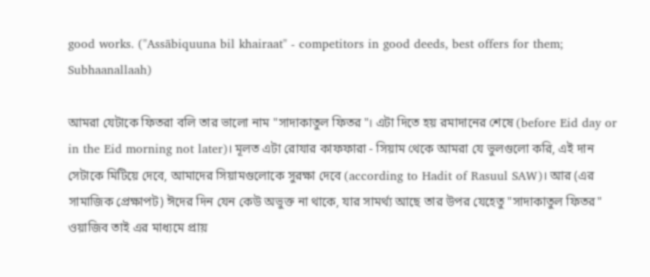good works. ("Assābiquuna bil khairaat" - competitors in good deeds, best offers for them; Subhaanallaah)

আমরা যেটাকে ফিতরা বলি তার ভালো নাম "সাদাকাতুল ফিতর"। এটা দিতে হয় রমাদানের শেষে (before Eid day or in the Eid morning not later)। মূলত এটা রোযার কাফফারা - সিয়াম থেকে আমরা যে ভুলগুলো করি, এই দান সেটাকে মিটিয়ে দেবে, আমাদের সিয়ামগুলোকে সুরক্ষা দেবে (according to Hadit of Rasuul SAW)। আর (এর সামাজিক প্রেক্ষাপট) ঈদের দিন যেন কেউ অভুক্ত না থাকে, যার সামর্থ্য আছে তার উপর যেহেতু "সাদাকাতুল ফিতর" ওয়াজিব তাই এর মাধ্যমে প্রায়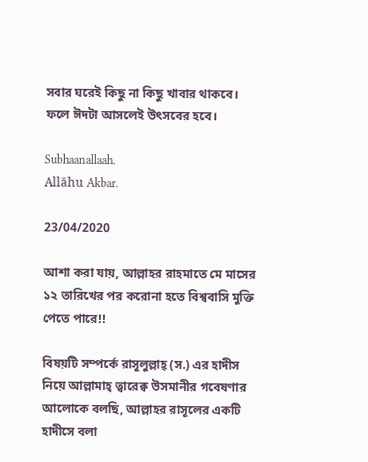সবার ঘরেই কিছু না কিছু খাবার থাকবে।
ফলে ঈদটা আসলেই উৎসবের হবে।

Subhaanallaah.
Allāhu Akbar.

23/04/2020

আশা করা যায়, আল্লাহর রাহমাতে মে মাসের ১২ তারিখের পর করোনা হতে বিশ্ববাসি মুক্তি পেতে পারে!!

বিষয়টি সম্পর্কে রাসূলুল্লাহ্ (স.) এর হাদীস নিয়ে আল্লামাহ্ ত্বারেক্ব উসমানীর গবেষণার আলোকে বলছি, আল্লাহর রাসূলের একটি হাদীসে বলা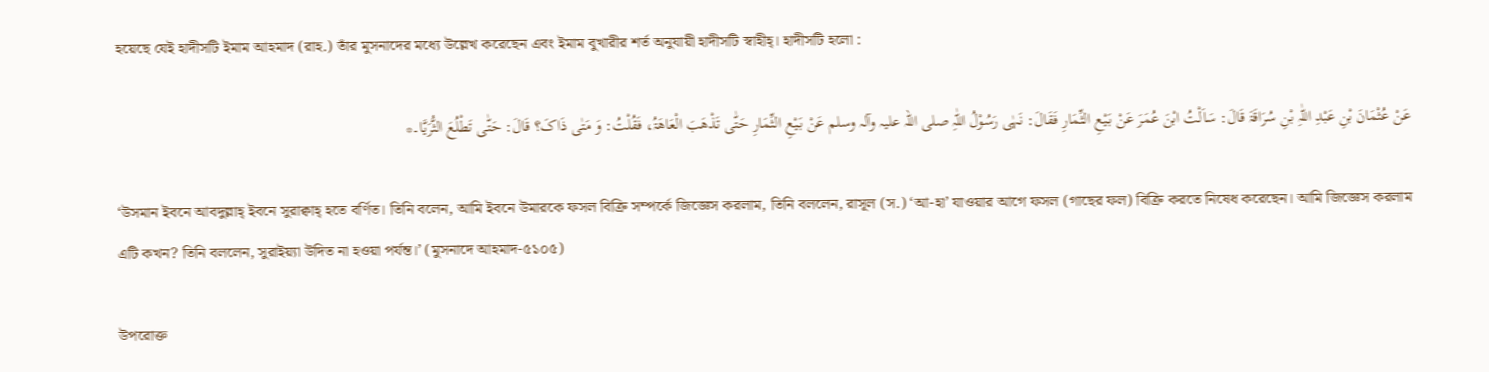হয়েছে যেই হাদীসটি ইমাম আহমাদ (রাহ.) তাঁর মুসনাদের মধ্যে উল্লেখ করেছেন এবং ইমাম বুখারীর শর্ত অনুযায়ী হাদীসটি স্বাহীহ্। হাদীসটি হলো :

عَنْ عُثْمَانَ بْنِ عَبْدِ اللّٰہِ بْنِ سُرَاقَۃَ قَالَ: سَاَلْتُ ابْنَ عُمَرَ عَنْ بَیْعِ الثِّمَارِ فَقَالَ: نَہٰی رَسُوْلُ اللّٰہِ ‌صلی ‌اللہ ‌علیہ ‌وآلہ ‌وسلم عَنْ بَیْعِ الثِّمَارِ حَتّٰی تَذْھَبَ الْعَاھَۃُ، فَقُلْتُ: وَ مَتٰی ذَاکَ؟ قَالَ: حَتّٰی تَطْلُعَ الثُّرَیَّا۔*

‘উসমান ইবনে আবদুল্লাহ্ ইবনে সুরাক্বাহ্ হতে বর্ণিত। তিনি বলেন, আমি ইবনে উমারকে ফসল বিক্রি সম্পর্কে জিজ্ঞেস করলাম, তিনি বললেন, রাসূল (স.) ‘আ-হা’ যাওয়ার আগে ফসল (গাছের ফল) বিক্রি করতে নিষেধ করেছেন। আমি জিজ্ঞেস করলাম এটি কখন? তিনি বললেন, সুরাইয়্যা উদিত না হওয়া পর্যন্ত।’ (মুসনাদে আহমাদ-৫১০৫)

উপরোক্ত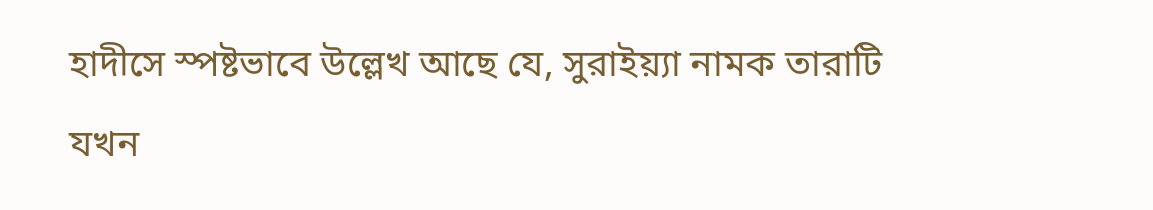হাদীসে স্পষ্টভাবে উল্লেখ আছে যে, সুরাইয়্যা নামক তারাটি
যখন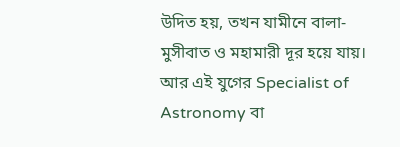উদিত হয়, তখন যামীনে বালা-মুসীবাত ও মহামারী দূর হয়ে যায়। আর এই যুগের Specialist of Astronomy বা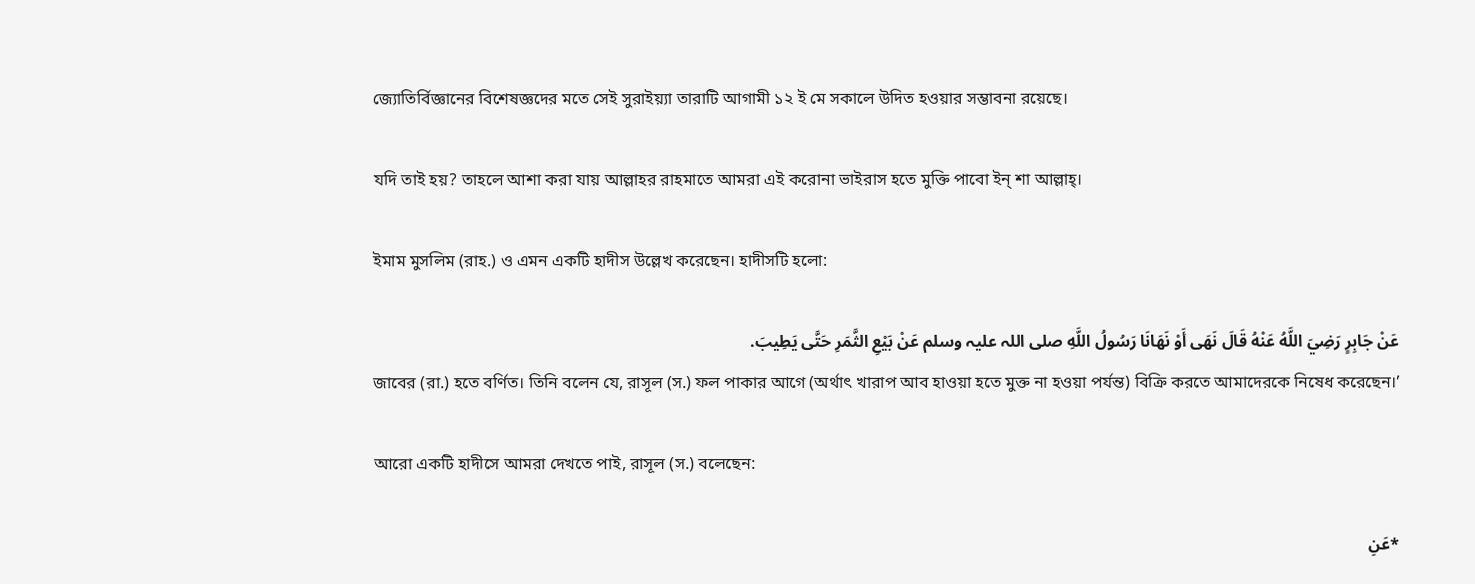জ্যোতির্বিজ্ঞানের বিশেষজ্ঞদের মতে সেই সুরাইয়্যা তারাটি আগামী ১২ ই মে সকালে উদিত হওয়ার সম্ভাবনা রয়েছে।

যদি তাই হয়? তাহলে আশা করা যায় আল্লাহর রাহমাতে আমরা এই করোনা ভাইরাস হতে মুক্তি পাবো ইন্ শা আল্লাহ্।

ইমাম মুসলিম (রাহ.) ও এমন একটি হাদীস উল্লেখ করেছেন। হাদীসটি হলো:

عَنْ جَابِرٍ رَضِيَ اللَّهُ عَنْهُ قَالَ نَهَى أَوْ نَهَانَا رَسُولُ اللَّهِ صلی اللہ علیہ وسلم عَنْ بَيْعِ الثَّمَرِ حَتَّى يَطِيبَ.
জাবের (রা.) হতে বর্ণিত। তিনি বলেন যে, রাসূল (স.) ফল পাকার আগে (অর্থাৎ খারাপ আব হাওয়া হতে মুক্ত না হওয়া পর্যন্ত) বিক্রি করতে আমাদেরকে নিষেধ করেছেন।’

আরো একটি হাদীসে আমরা দেখতে পাই, রাসূল (স.) বলেছেন:

*عَنِ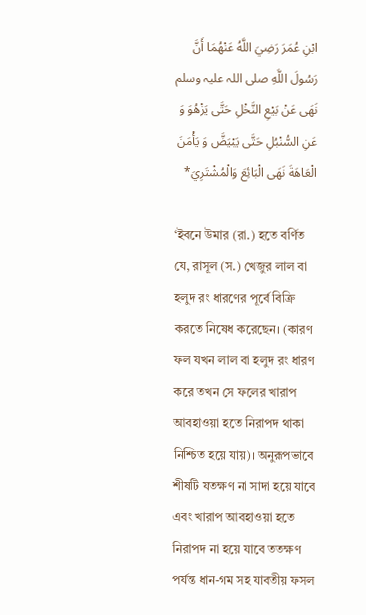ابْنِ عُمَرَ رَضِيَ اللَّهُ عَنْهُمَا أَنَّ رَسُولَ اللَّهِ صلی اللہ علیہ وسلم نَهَى عَنْ بَيْعِ النَّخْلِ حَتَّى يَزْهُوَ وَ عَنِ السُّنْبُلِ حَتَّى يَبْيَضَّ وَ يَأْمَنَ الْعَاهَةَ نَهَى الْبَائِعَ وَالْمُشْتَرِيَ*

‘ইবনে উমার (রা.) হতে বর্ণিত যে, রাসূল (স.) খেজুর লাল বা হলুদ রং ধারণের পূর্বে বিক্রি করতে নিষেধ করেছেন। (কারণ ফল যখন লাল বা হলুদ রং ধারণ করে তখন সে ফলের খারাপ আবহাওয়া হতে নিরাপদ থাকা নিশ্চিত হয়ে যায়)। অনুরূপভাবে শীষটি যতক্ষণ না সাদা হয়ে যাবে এবং খারাপ আবহাওয়া হতে নিরাপদ না হয়ে যাবে ততক্ষণ পর্যন্ত ধান-গম সহ যাবতীয় ফসল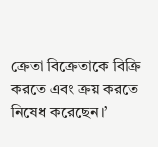ক্রেতা বিক্রেতাকে বিক্রি করতে এবং ক্রয় করতে নিষেধ করেছেন।’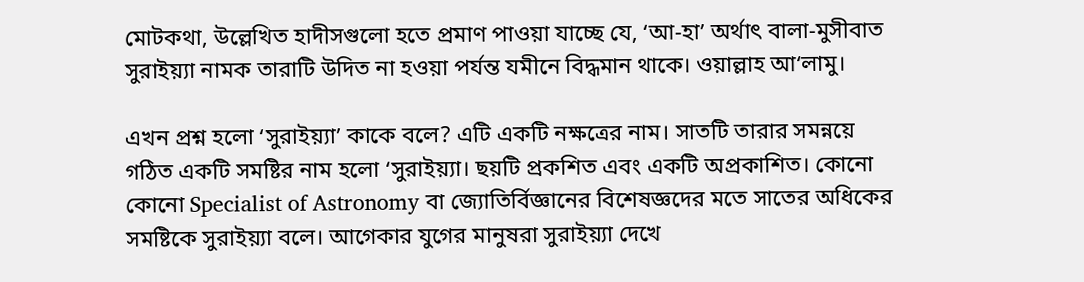মোটকথা, উল্লেখিত হাদীসগুলো হতে প্রমাণ পাওয়া যাচ্ছে যে, ‘আ-হা’ অর্থাৎ বালা-মুসীবাত সুরাইয়্যা নামক তারাটি উদিত না হওয়া পর্যন্ত যমীনে বিদ্ধমান থাকে। ওয়াল্লাহ আ‘লামু।

এখন প্রশ্ন হলো ‘সুরাইয়্যা’ কাকে বলে? এটি একটি নক্ষত্রের নাম। সাতটি তারার সমন্নয়ে গঠিত একটি সমষ্টির নাম হলো ‘সুরাইয়্যা। ছয়টি প্রকশিত এবং একটি অপ্রকাশিত। কোনো কোনো Specialist of Astronomy বা জ্যোতির্বিজ্ঞানের বিশেষজ্ঞদের মতে সাতের অধিকের সমষ্টিকে সুরাইয়্যা বলে। আগেকার যুগের মানুষরা সুরাইয়্যা দেখে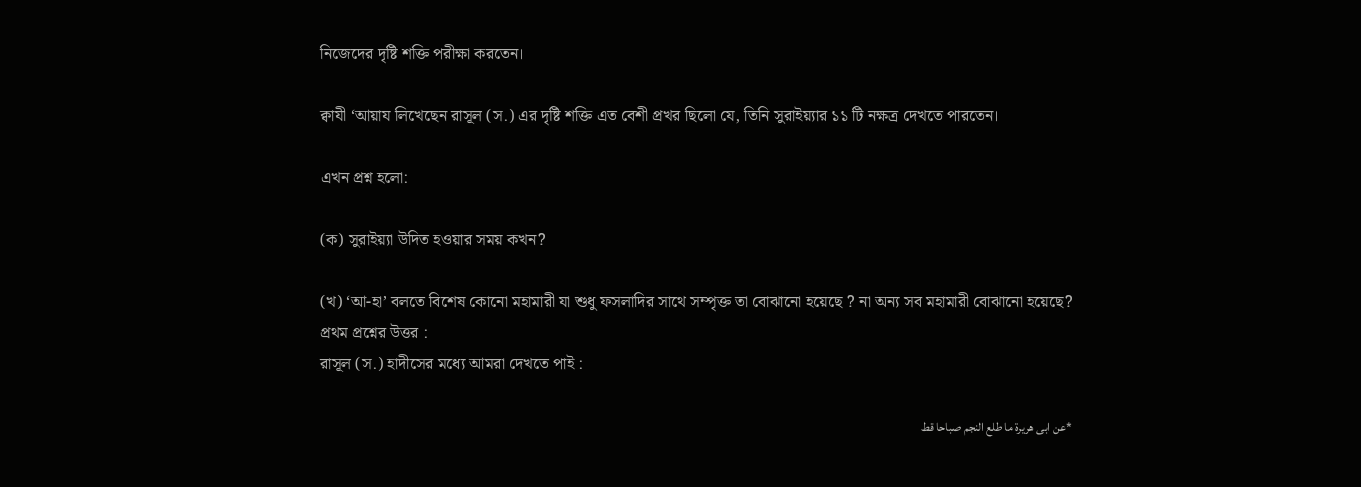নিজেদের দৃষ্টি শক্তি পরীক্ষা করতেন।

ক্বাযী ‘আয়ায লিখেছেন রাসূল (স.) এর দৃষ্টি শক্তি এত বেশী প্রখর ছিলো যে, তিনি সুরাইয়্যার ১১ টি নক্ষত্র দেখতে পারতেন।

এখন প্রশ্ন হলো:

(ক) সুরাইয়্যা উদিত হওয়ার সময় কখন?

(খ) ‘আ-হা’ বলতে বিশেষ কোনো মহামারী যা শুধু ফসলাদির সাথে সম্পৃক্ত তা বোঝানো হয়েছে ? না অন্য সব মহামারী বোঝানো হয়েছে?
প্রথম প্রশ্নের উত্তর :
রাসূল (স.) হাদীসের মধ্যে আমরা দেখতে পাই :

*عن ابی ھریرة ما طلع النجم صباحا قط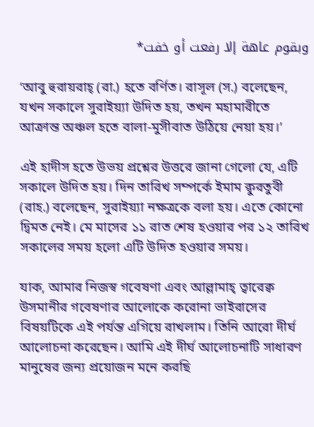وبقوم عاهة إلا رفعت أو خفت*

‘আবু হুরায়রাহ্ (রা.) হতে বর্ণিত। রাসূল (স.) বলেছেন, যখন সকালে সুরাইয়্যা উদিত হয়, তখন মহামারীতে আক্রান্ত অঞ্চল হতে বালা-মুসীবাত উঠিয়ে নেয়া হয়।’

এই হাদীস হতে উভয় প্রশ্নের উত্তরে জানা গেলো যে, এটি সকালে উদিত হয়। দিন তারিখ সম্পর্কে ইমাম ক্বুরতুবী (রাহ.) বলেছেন, সুরাইয়্যা নক্ষত্রকে বলা হয়। এতে কোনো দ্বিমত নেই। মে মাসের ১১ রাত শেষ হওয়ার পর ১২ তারিখ সকালের সময় হলো এটি উদিত হওয়ার সময়।

যাক, আমার নিজস্ব গবেষণা এবং আল্লামাহ্ ত্বারেক্ব উসমানীর গবেষণার আলোকে করোনা ভাইরাসের বিষয়টিকে এই পর্যন্ত এগিয়ে রাখলাম। তিনি আরো দীর্ঘ আলোচনা করেছেন। আমি এই দীর্ঘ আলোচনাটি সাধারণ মানুষের জন্য প্রয়োজন মনে করছি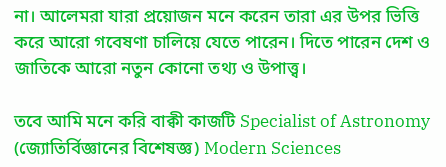না। আলেমরা যারা প্রয়োজন মনে করেন তারা এর উপর ভিত্তি করে আরো গবেষণা চালিয়ে যেতে পারেন। দিতে পারেন দেশ ও জাতিকে আরো নতুন কোনো তথ্য ও উপাত্ত্ব।

তবে আমি মনে করি বাক্বী কাজটি Specialist of Astronomy (জ্যোতির্বিজ্ঞানের বিশেষজ্ঞ) Modern Sciences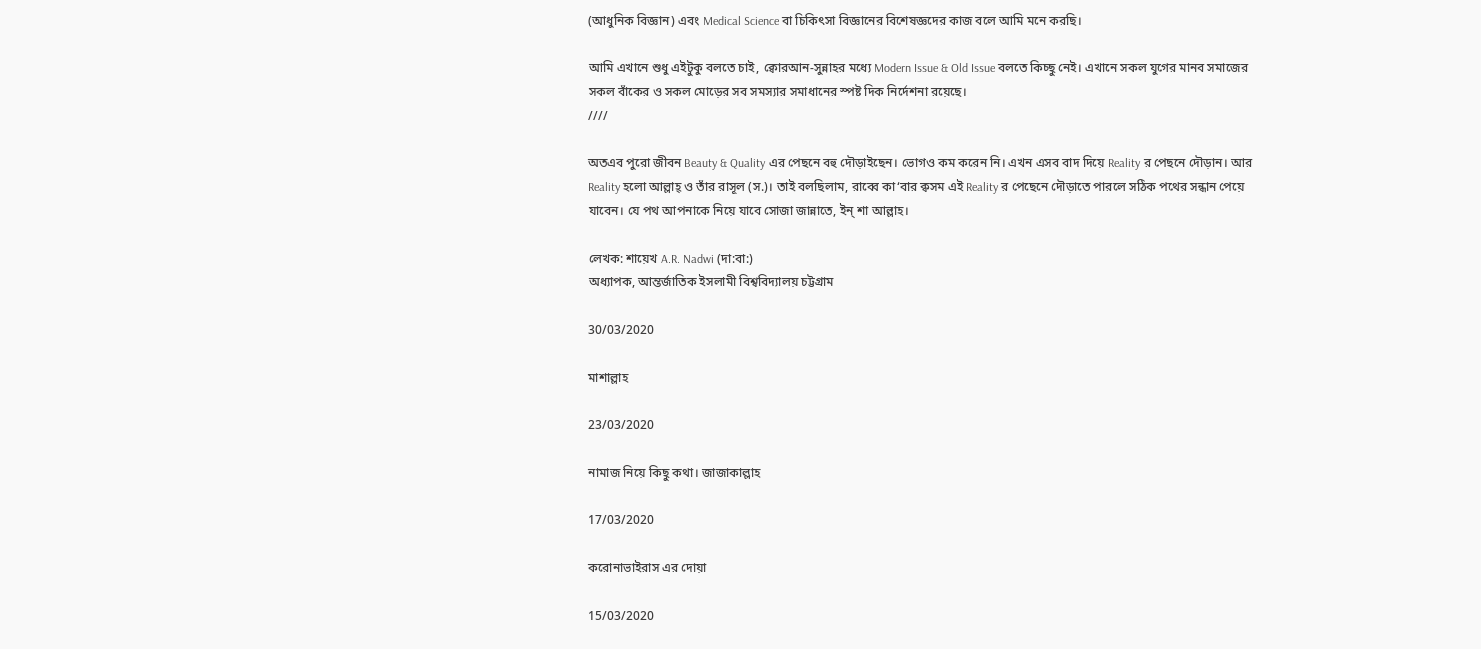(আধুনিক বিজ্ঞান) এবং Medical Science বা চিকিৎসা বিজ্ঞানের বিশেষজ্ঞদের কাজ বলে আমি মনে করছি।

আমি এখানে শুধু এইটুকু বলতে চাই, ক্বোরআন-সুন্নাহর মধ্যে Modern Issue & Old Issue বলতে কিচ্ছু নেই। এখানে সকল যুগের মানব সমাজের সকল বাঁকের ও সকল মোড়ের সব সমস্যার সমাধানের স্পষ্ট দিক নির্দেশনা রয়েছে।
////

অতএব পুরো জীবন Beauty & Quality এর পেছনে বহু দৌড়াইছেন। ভোগও কম করেন নি। এখন এসব বাদ দিয়ে Reality র পেছনে দৌড়ান। আর Reality হলো আল্লাহ্ ও তাঁর রাসূল (স.)। তাই বলছিলাম, রাব্বে কা‘বার ক্বসম এই Reality র পেছেনে দৌড়াতে পারলে সঠিক পথের সন্ধান পেয়ে যাবেন। যে পথ আপনাকে নিয়ে যাবে সোজা জান্নাতে, ইন্ শা আল্লাহ।

লেখক: শায়েখ A.R. Nadwi (দা:বা:)
অধ্যাপক, আন্তর্জাতিক ইসলামী বিশ্ববিদ্যালয় চট্টগ্রাম

30/03/2020

মাশাল্লাহ

23/03/2020

নামাজ নিয়ে কিছু কথা। জাজাকাল্লাহ

17/03/2020

করোনাভাইরাস এর দোয়া

15/03/2020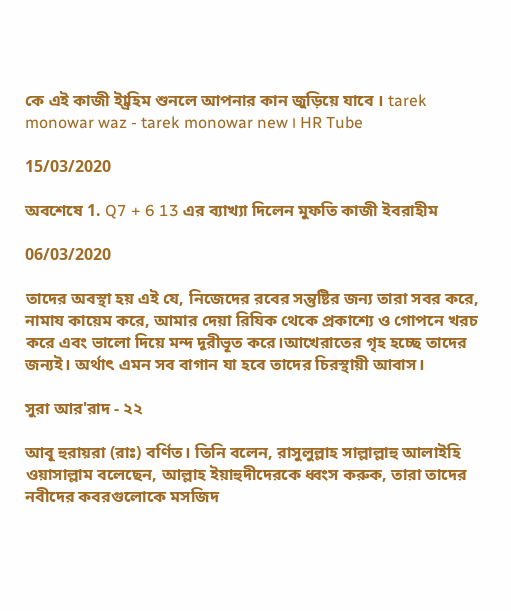কে এই কাজী ই্ব্রাহিম শুনলে আপনার কান জুড়িয়ে যাবে । tarek monowar waz - tarek monowar new । HR Tube

15/03/2020

অবশেষে 1. Q7 + 6 13 এর ব্যাখ্যা দিলেন মুফতি কাজী ইবরাহীম

06/03/2020

তাদের অবস্থা হয় এই যে, নিজেদের রবের সন্তুষ্টির জন্য তারা সবর করে, নামায কায়েম করে, আমার দেয়া রিযিক থেকে প্রকাশ্যে ও গোপনে খরচ করে এবং ভালো দিয়ে মন্দ দূরীভূত করে।আখেরাতের গৃহ হচ্ছে তাদের জন্যই। অর্থাৎ এমন সব বাগান যা হবে তাদের চিরস্থায়ী আবাস।

সুরা আর'রাদ - ২২

আবূ হুরায়রা (রাঃ) বর্ণিত। তিনি বলেন, রাসুলুল্লাহ সাল্লাল্লাহু আলাইহি ওয়াসাল্লাম বলেছেন, আল্লাহ ইয়াহুদীদেরকে ধ্বংস করুক, তারা তাদের নবীদের কবরগুলোকে মসজিদ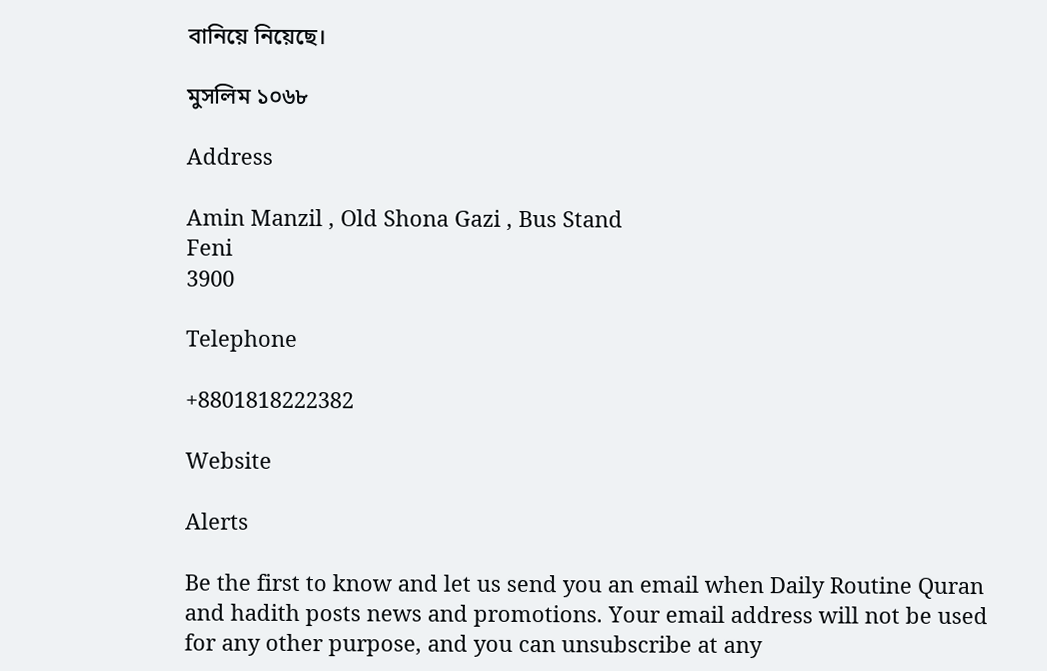বানিয়ে নিয়েছে।

মুসলিম ১০৬৮

Address

Amin Manzil , Old Shona Gazi , Bus Stand
Feni
3900

Telephone

+8801818222382

Website

Alerts

Be the first to know and let us send you an email when Daily Routine Quran and hadith posts news and promotions. Your email address will not be used for any other purpose, and you can unsubscribe at any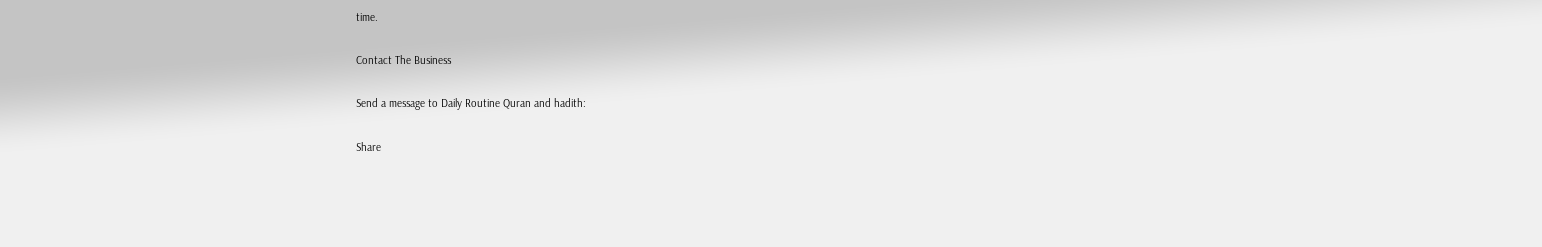time.

Contact The Business

Send a message to Daily Routine Quran and hadith:

Share